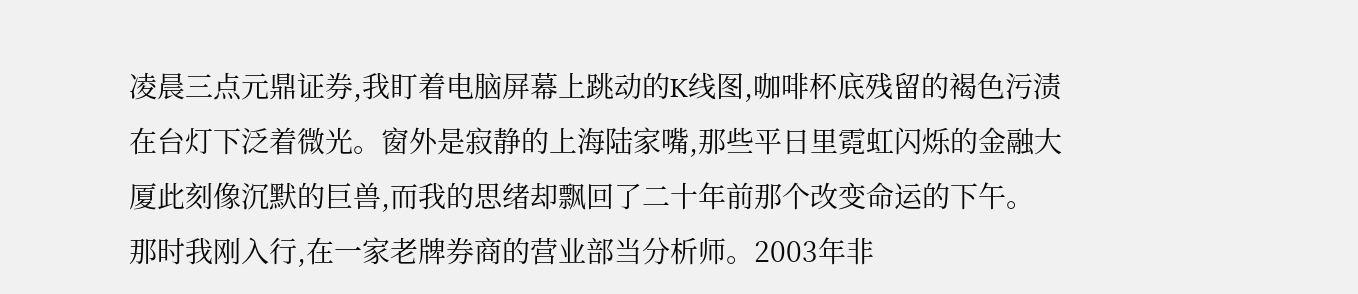凌晨三点元鼎证券,我盯着电脑屏幕上跳动的K线图,咖啡杯底残留的褐色污渍在台灯下泛着微光。窗外是寂静的上海陆家嘴,那些平日里霓虹闪烁的金融大厦此刻像沉默的巨兽,而我的思绪却飘回了二十年前那个改变命运的下午。
那时我刚入行,在一家老牌券商的营业部当分析师。2003年非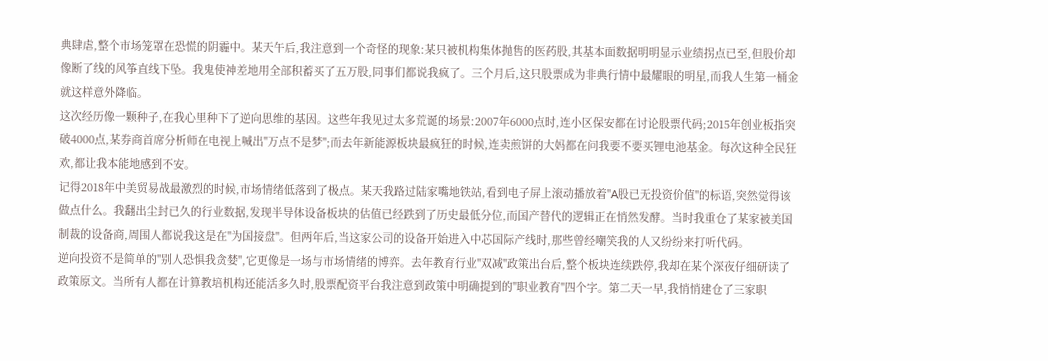典肆虐,整个市场笼罩在恐慌的阴霾中。某天午后,我注意到一个奇怪的现象:某只被机构集体抛售的医药股,其基本面数据明明显示业绩拐点已至,但股价却像断了线的风筝直线下坠。我鬼使神差地用全部积蓄买了五万股,同事们都说我疯了。三个月后,这只股票成为非典行情中最耀眼的明星,而我人生第一桶金就这样意外降临。
这次经历像一颗种子,在我心里种下了逆向思维的基因。这些年我见过太多荒诞的场景:2007年6000点时,连小区保安都在讨论股票代码;2015年创业板指突破4000点,某券商首席分析师在电视上喊出"万点不是梦";而去年新能源板块最疯狂的时候,连卖煎饼的大妈都在问我要不要买锂电池基金。每次这种全民狂欢,都让我本能地感到不安。
记得2018年中美贸易战最激烈的时候,市场情绪低落到了极点。某天我路过陆家嘴地铁站,看到电子屏上滚动播放着"A股已无投资价值"的标语,突然觉得该做点什么。我翻出尘封已久的行业数据,发现半导体设备板块的估值已经跌到了历史最低分位,而国产替代的逻辑正在悄然发酵。当时我重仓了某家被美国制裁的设备商,周围人都说我这是在"为国接盘"。但两年后,当这家公司的设备开始进入中芯国际产线时,那些曾经嘲笑我的人又纷纷来打听代码。
逆向投资不是简单的"别人恐惧我贪婪",它更像是一场与市场情绪的博弈。去年教育行业"双减"政策出台后,整个板块连续跌停,我却在某个深夜仔细研读了政策原文。当所有人都在计算教培机构还能活多久时,股票配资平台我注意到政策中明确提到的"职业教育"四个字。第二天一早,我悄悄建仓了三家职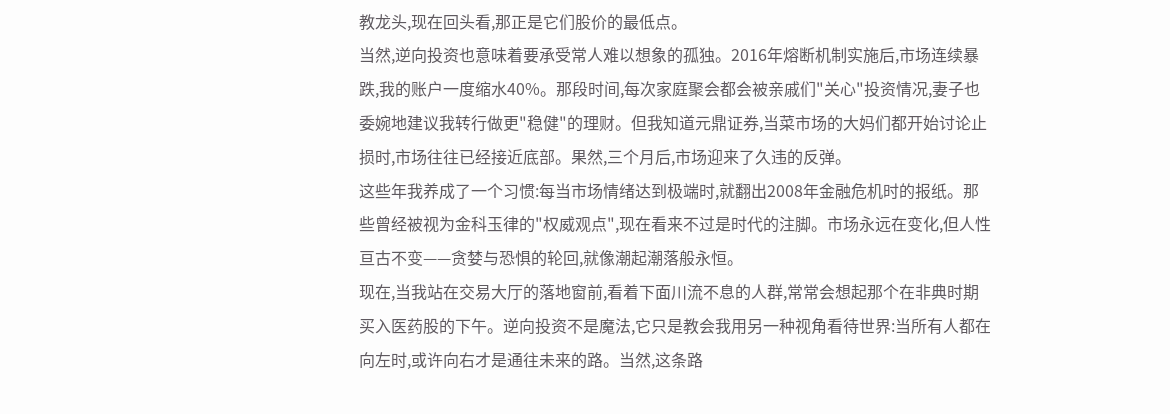教龙头,现在回头看,那正是它们股价的最低点。
当然,逆向投资也意味着要承受常人难以想象的孤独。2016年熔断机制实施后,市场连续暴跌,我的账户一度缩水40%。那段时间,每次家庭聚会都会被亲戚们"关心"投资情况,妻子也委婉地建议我转行做更"稳健"的理财。但我知道元鼎证券,当菜市场的大妈们都开始讨论止损时,市场往往已经接近底部。果然,三个月后,市场迎来了久违的反弹。
这些年我养成了一个习惯:每当市场情绪达到极端时,就翻出2008年金融危机时的报纸。那些曾经被视为金科玉律的"权威观点",现在看来不过是时代的注脚。市场永远在变化,但人性亘古不变——贪婪与恐惧的轮回,就像潮起潮落般永恒。
现在,当我站在交易大厅的落地窗前,看着下面川流不息的人群,常常会想起那个在非典时期买入医药股的下午。逆向投资不是魔法,它只是教会我用另一种视角看待世界:当所有人都在向左时,或许向右才是通往未来的路。当然,这条路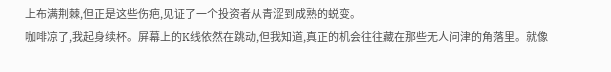上布满荆棘,但正是这些伤疤,见证了一个投资者从青涩到成熟的蜕变。
咖啡凉了,我起身续杯。屏幕上的K线依然在跳动,但我知道,真正的机会往往藏在那些无人问津的角落里。就像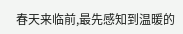春天来临前,最先感知到温暖的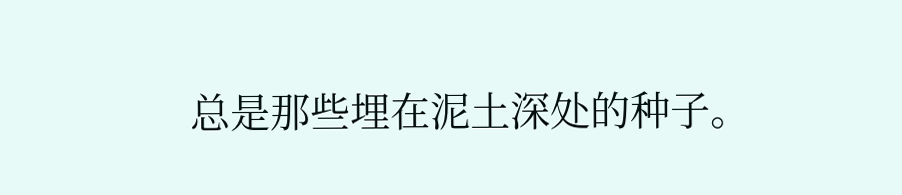总是那些埋在泥土深处的种子。